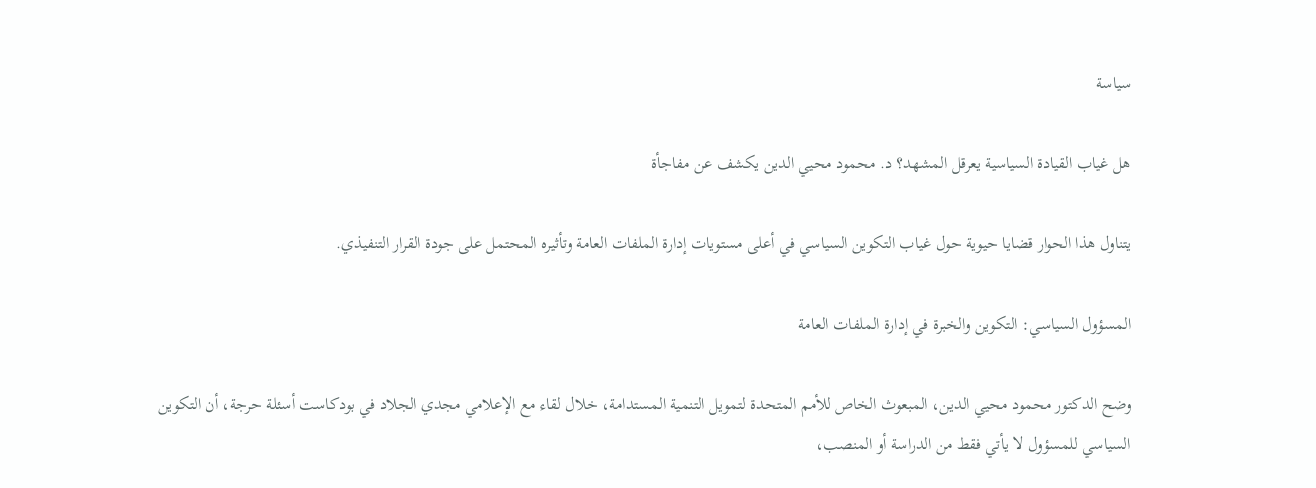سياسة

هل غياب القيادة السياسية يعرقل المشهد؟ د. محمود محيي الدين يكشف عن مفاجأة

يتناول هذا الحوار قضايا حيوية حول غياب التكوين السياسي في أعلى مستويات إدارة الملفات العامة وتأثيره المحتمل على جودة القرار التنفيذي.

المسؤول السياسي: التكوين والخبرة في إدارة الملفات العامة

وضح الدكتور محمود محيي الدين، المبعوث الخاص للأمم المتحدة لتمويل التنمية المستدامة، خلال لقاء مع الإعلامي مجدي الجلاد في بودكاست أسئلة حرجة، أن التكوين السياسي للمسؤول لا يأتي فقط من الدراسة أو المنصب،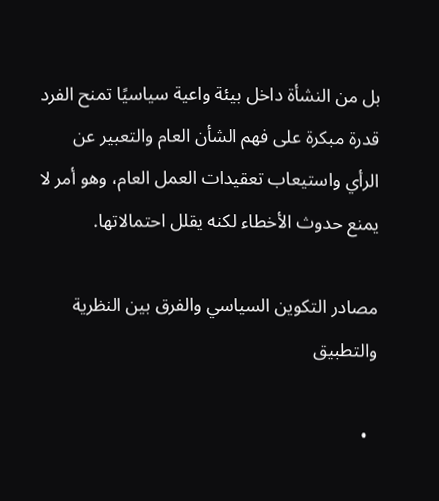بل من النشأة داخل بيئة واعية سياسيًا تمنح الفرد قدرة مبكرة على فهم الشأن العام والتعبير عن الرأي واستيعاب تعقيدات العمل العام، وهو أمر لا يمنع حدوث الأخطاء لكنه يقلل احتمالاتها.

مصادر التكوين السياسي والفرق بين النظرية والتطبيق

  •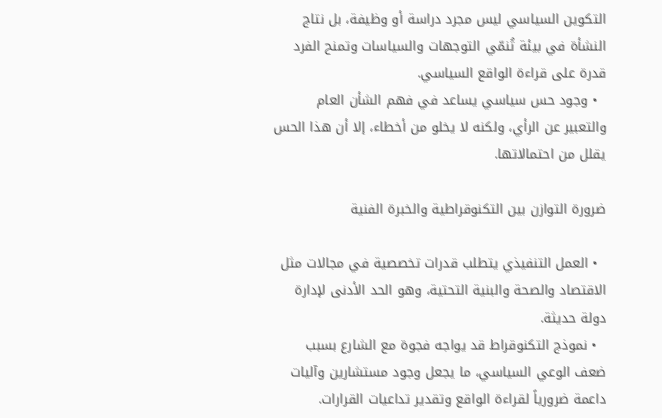التكوين السياسي ليس مجرد دراسة أو وظيفة، بل نتاج النشأة في بيئة تُنمّي التوجهات والسياسات وتمنح الفرد قدرة على قراءة الواقع السياسي.
  • وجود حس سياسي يساعد في فهم الشأن العام والتعبير عن الرأي، ولكنه لا يخلو من أخطاء، إلا أن هذا الحس يقلل من احتمالاتها.

ضرورة التوازن بين التكنوقراطية والخبرة الفنية

  • العمل التنفيذي يتطلب قدرات تخصصية في مجالات مثل الاقتصاد والصحة والبنية التحتية، وهو الحد الأدنى لإدارة دولة حديثة.
  • نموذج التكنوقراط قد يواجه فجوة مع الشارع بسبب ضعف الوعي السياسي، ما يجعل وجود مستشارين وآليات داعمة ضرورياً لقراءة الواقع وتقدير تداعيات القرارات.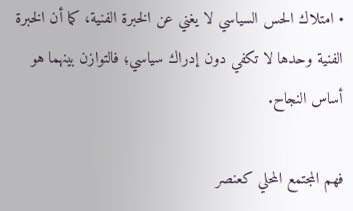• امتلاك الحس السياسي لا يغني عن الخبرة الفنية، كما أن الخبرة الفنية وحدها لا تكفي دون إدراك سياسي؛ فالتوازن بينهما هو أساس النجاح.

فهم المجتمع المحلي كعنصر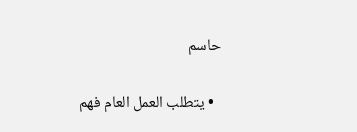حاسم

  • يتطلب العمل العام فهم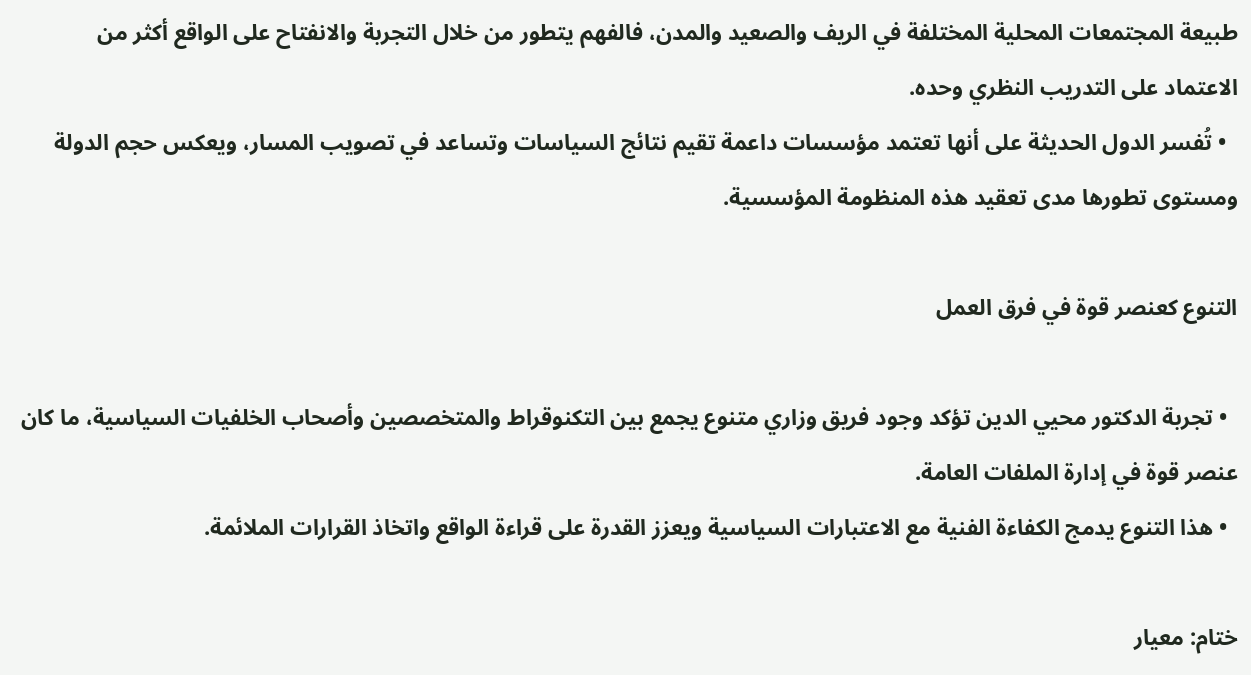طبيعة المجتمعات المحلية المختلفة في الريف والصعيد والمدن، فالفهم يتطور من خلال التجربة والانفتاح على الواقع أكثر من الاعتماد على التدريب النظري وحده.
  • تُفسر الدول الحديثة على أنها تعتمد مؤسسات داعمة تقيم نتائج السياسات وتساعد في تصويب المسار، ويعكس حجم الدولة ومستوى تطورها مدى تعقيد هذه المنظومة المؤسسية.

التنوع كعنصر قوة في فرق العمل

  • تجربة الدكتور محيي الدين تؤكد وجود فريق وزاري متنوع يجمع بين التكنوقراط والمتخصصين وأصحاب الخلفيات السياسية، ما كان عنصر قوة في إدارة الملفات العامة.
  • هذا التنوع يدمج الكفاءة الفنية مع الاعتبارات السياسية ويعزز القدرة على قراءة الواقع واتخاذ القرارات الملائمة.

ختام: معيار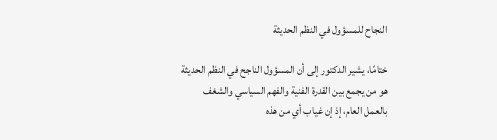النجاح للمسؤول في النظم الحديثة

ختامًا، يشير الدكتور إلى أن المسؤول الناجح في النظم الحديثة هو من يجمع بين القدرة الفنية والفهم السياسي والشغف بالعمل العام، إذ إن غياب أي من هذه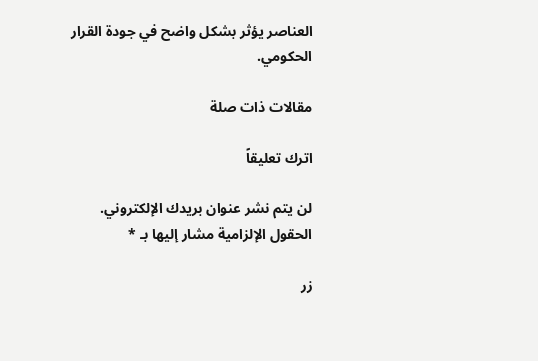العناصر يؤثر بشكل واضح في جودة القرار الحكومي.

مقالات ذات صلة

اترك تعليقاً

لن يتم نشر عنوان بريدك الإلكتروني. الحقول الإلزامية مشار إليها بـ *

زر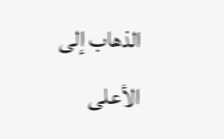الذهاب إلى الأعلى